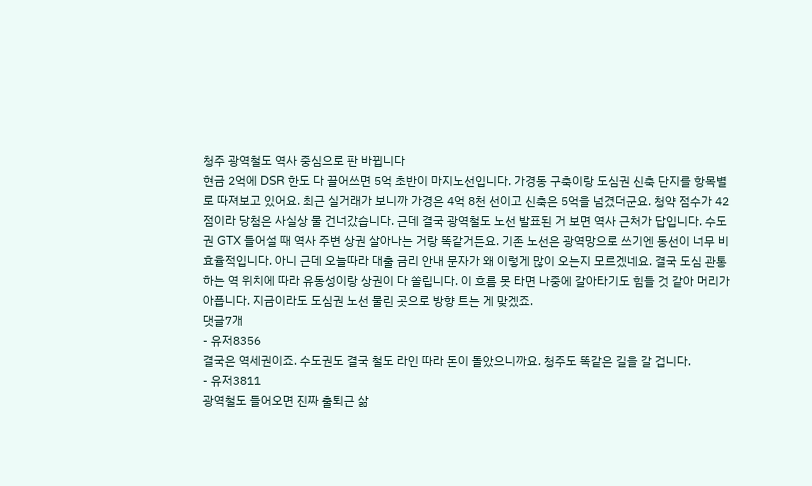청주 광역철도 역사 중심으로 판 바뀝니다
현금 2억에 DSR 한도 다 끌어쓰면 5억 초반이 마지노선입니다. 가경동 구축이랑 도심권 신축 단지를 항목별로 따져보고 있어요. 최근 실거래가 보니까 가경은 4억 8천 선이고 신축은 5억을 넘겼더군요. 청약 점수가 42점이라 당첨은 사실상 물 건너갔습니다. 근데 결국 광역철도 노선 발표된 거 보면 역사 근처가 답입니다. 수도권 GTX 들어설 때 역사 주변 상권 살아나는 거랑 똑같거든요. 기존 노선은 광역망으로 쓰기엔 동선이 너무 비효율적입니다. 아니 근데 오늘따라 대출 금리 안내 문자가 왜 이렇게 많이 오는지 모르겠네요. 결국 도심 관통하는 역 위치에 따라 유동성이랑 상권이 다 쏠립니다. 이 흐름 못 타면 나중에 갈아타기도 힘들 것 같아 머리가 아픕니다. 지금이라도 도심권 노선 물린 곳으로 방향 트는 게 맞겠죠.
댓글7개
- 유저8356
결국은 역세권이죠. 수도권도 결국 철도 라인 따라 돈이 돌았으니까요. 청주도 똑같은 길을 갈 겁니다.
- 유저3811
광역철도 들어오면 진짜 출퇴근 삶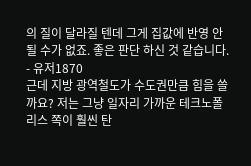의 질이 달라질 텐데 그게 집값에 반영 안 될 수가 없죠. 좋은 판단 하신 것 같습니다.
- 유저1870
근데 지방 광역철도가 수도권만큼 힘을 쓸까요? 저는 그냥 일자리 가까운 테크노폴리스 쪽이 훨씬 탄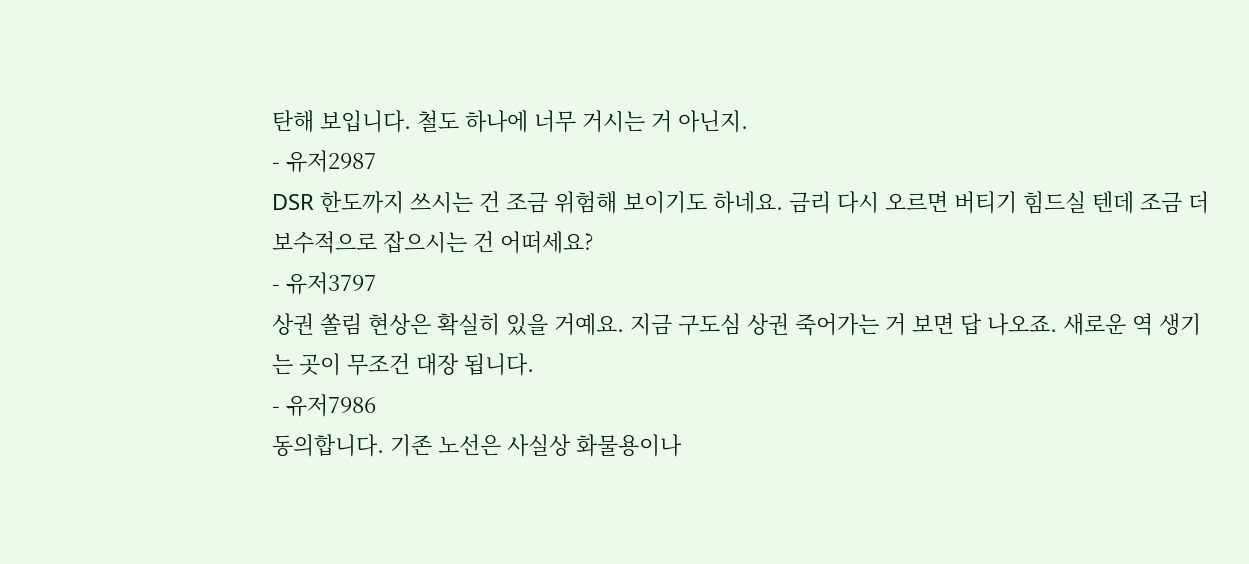탄해 보입니다. 철도 하나에 너무 거시는 거 아닌지.
- 유저2987
DSR 한도까지 쓰시는 건 조금 위험해 보이기도 하네요. 금리 다시 오르면 버티기 힘드실 텐데 조금 더 보수적으로 잡으시는 건 어떠세요?
- 유저3797
상권 쏠림 현상은 확실히 있을 거예요. 지금 구도심 상권 죽어가는 거 보면 답 나오죠. 새로운 역 생기는 곳이 무조건 대장 됩니다.
- 유저7986
동의합니다. 기존 노선은 사실상 화물용이나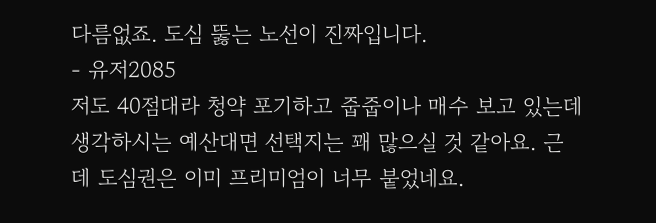다름없죠. 도심 뚫는 노선이 진짜입니다.
- 유저2085
저도 40점대라 청약 포기하고 줍줍이나 매수 보고 있는데 생각하시는 예산대면 선택지는 꽤 많으실 것 같아요. 근데 도심권은 이미 프리미엄이 너무 붙었네요.